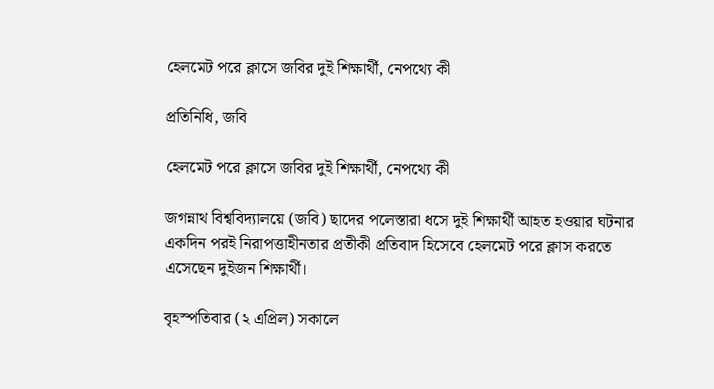হেলমেট পরে ক্লাসে জবির দুই শিক্ষার্থী, নেপথ্যে কী

প্রতিনিধি, জবি

হেলমেট পরে ক্লাসে জবির দুই শিক্ষার্থী, নেপথ্যে কী

জগন্নাথ বিশ্ববিদ্যালয়ে (জবি) ছাদের পলেস্তারা ধসে দুই শিক্ষার্থী আহত হওয়ার ঘটনার একদিন পরই নিরাপত্তাহীনতার প্রতীকী প্রতিবাদ হিসেবে হেলমেট পরে ক্লাস করতে এসেছেন দুইজন শিক্ষার্থী।

বৃহস্পতিবার (২ এপ্রিল) সকালে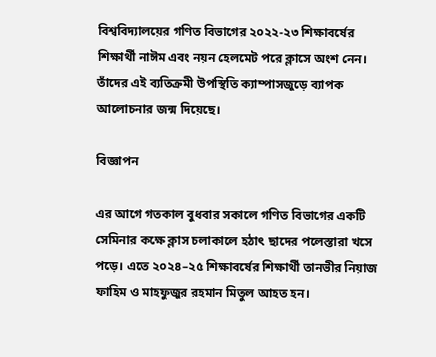বিশ্ববিদ্যালয়ের গণিত বিভাগের ২০২২-২৩ শিক্ষাবর্ষের শিক্ষার্থী নাঈম এবং নয়ন হেলমেট পরে ক্লাসে অংশ নেন। তাঁদের এই ব্যতিক্রমী উপস্থিতি ক্যাম্পাসজুড়ে ব্যাপক আলোচনার জন্ম দিয়েছে।

বিজ্ঞাপন

এর আগে গতকাল বুধবার সকালে গণিত বিভাগের একটি সেমিনার কক্ষে ক্লাস চলাকালে হঠাৎ ছাদের পলেস্তারা খসে পড়ে। এতে ২০২৪–২৫ শিক্ষাবর্ষের শিক্ষার্থী তানভীর নিয়াজ ফাহিম ও মাহফুজুর রহমান মিতুল আহত হন।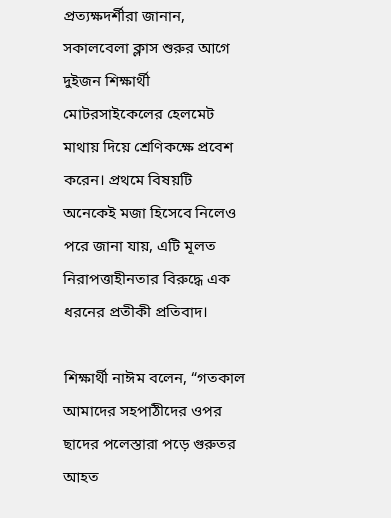প্রত্যক্ষদর্শীরা জানান, সকালবেলা ক্লাস শুরুর আগে দুইজন শিক্ষার্থী মোটরসাইকেলের হেলমেট মাথায় দিয়ে শ্রেণিকক্ষে প্রবেশ করেন। প্রথমে বিষয়টি অনেকেই মজা হিসেবে নিলেও পরে জানা যায়, এটি মূলত নিরাপত্তাহীনতার বিরুদ্ধে এক ধরনের প্রতীকী প্রতিবাদ।

শিক্ষার্থী নাঈম বলেন, “গতকাল আমাদের সহপাঠীদের ওপর ছাদের পলেস্তারা পড়ে গুরুতর আহত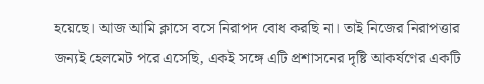হয়েছে। আজ আমি ক্লাসে বসে নিরাপদ বোধ করছি না। তাই নিজের নিরাপত্তার জন্যই হেলমেট পরে এসেছি, একই সঙ্গে এটি প্রশাসনের দৃষ্টি আকর্ষণের একটি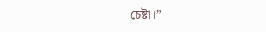চেষ্টা।”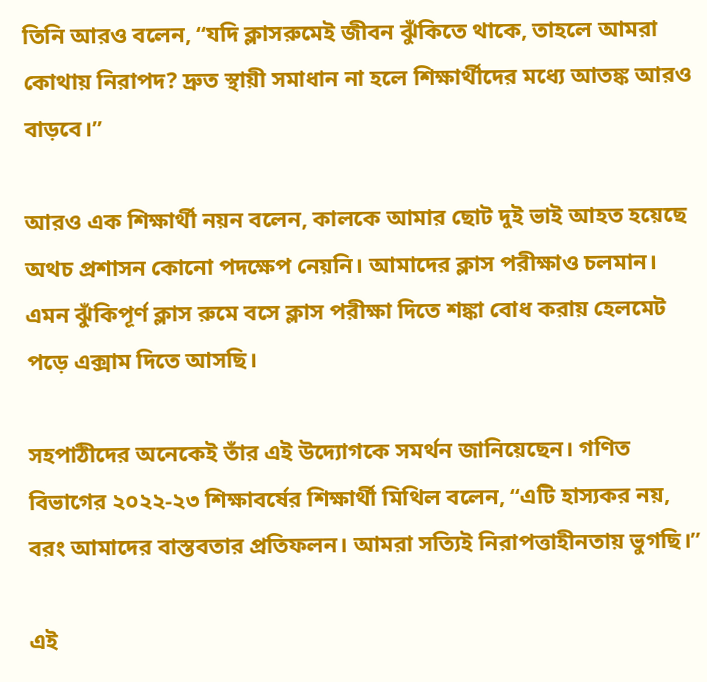তিনি আরও বলেন, “যদি ক্লাসরুমেই জীবন ঝুঁকিতে থাকে, তাহলে আমরা কোথায় নিরাপদ? দ্রুত স্থায়ী সমাধান না হলে শিক্ষার্থীদের মধ্যে আতঙ্ক আরও বাড়বে।”

আরও এক শিক্ষার্থী নয়ন বলেন, কালকে আমার ছোট দুই ভাই আহত হয়েছে অথচ প্রশাসন কোনো পদক্ষেপ নেয়নি। আমাদের ক্লাস পরীক্ষাও চলমান। এমন ঝুঁকিপূর্ণ ক্লাস রুমে বসে ক্লাস পরীক্ষা দিতে শঙ্কা বোধ করায় হেলমেট পড়ে এক্সাম দিতে আসছি।

সহপাঠীদের অনেকেই তাঁর এই উদ্যোগকে সমর্থন জানিয়েছেন। গণিত বিভাগের ২০২২-২৩ শিক্ষাবর্ষের শিক্ষার্থী মিথিল বলেন, “এটি হাস্যকর নয়, বরং আমাদের বাস্তবতার প্রতিফলন। আমরা সত্যিই নিরাপত্তাহীনতায় ভুগছি।”

এই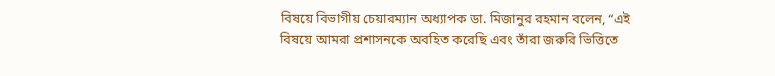বিষয়ে বিভাগীয় চেয়ারম্যান অধ্যাপক ডা. মিজানুর রহমান বলেন, “এই বিষয়ে আমরা প্রশাসনকে অবহিত করেছি এবং তাঁরা জরুরি ভিত্তিতে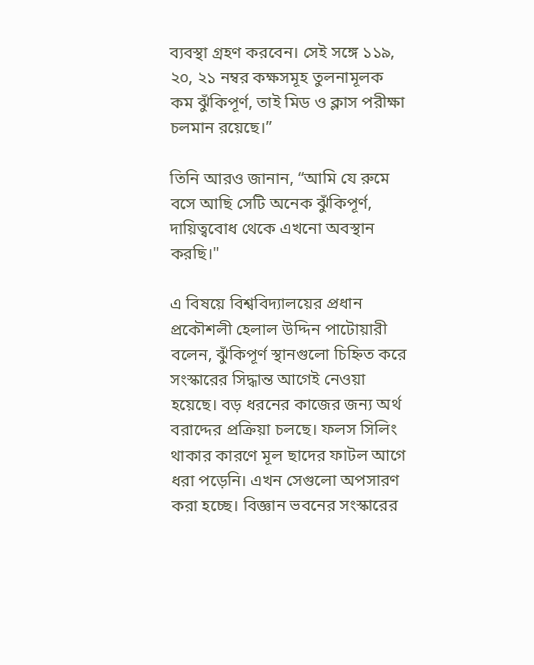ব্যবস্থা গ্রহণ করবেন। সেই সঙ্গে ১১৯, ২০, ২১ নম্বর কক্ষসমূহ তুলনামূলক কম ঝুঁকিপূর্ণ, তাই মিড ও ক্লাস পরীক্ষা চলমান রয়েছে।”

তিনি আরও জানান, “আমি যে রুমে বসে আছি সেটি অনেক ঝুঁকিপূর্ণ, দায়িত্ববোধ থেকে এখনো অবস্থান করছি।"

এ বিষয়ে বিশ্ববিদ্যালয়ের প্রধান প্রকৌশলী হেলাল উদ্দিন পাটোয়ারী বলেন, ঝুঁকিপূর্ণ স্থানগুলো চিহ্নিত করে সংস্কারের সিদ্ধান্ত আগেই নেওয়া হয়েছে। বড় ধরনের কাজের জন্য অর্থ বরাদ্দের প্রক্রিয়া চলছে। ফলস সিলিং থাকার কারণে মূল ছাদের ফাটল আগে ধরা পড়েনি। এখন সেগুলো অপসারণ করা হচ্ছে। বিজ্ঞান ভবনের সংস্কারের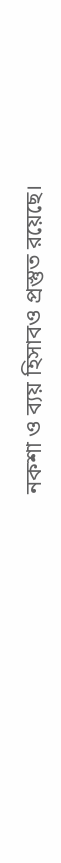নকশা ও ব্যয় হিসাবও প্রস্তুত রয়েছে।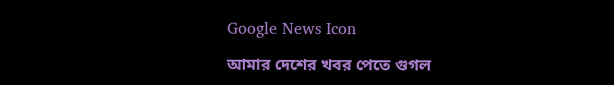Google News Icon

আমার দেশের খবর পেতে গুগল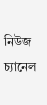নিউজ চ্যানেল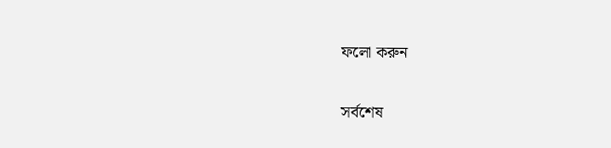ফলো করুন

সর্বশেষ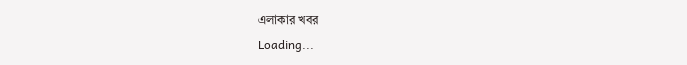এলাকার খবর
Loading...